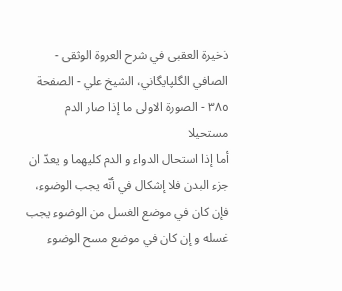ذخيرة العقبى في شرح العروة الوثقى - الصافي الگلپايگاني، الشيخ علي - الصفحة ٣٨٥ - الصورة الاولى ما إذا صار الدم مستحيلا
أما إذا استحال الدواء و الدم كليهما و يعدّ ان جزء البدن فلا إشكال في أنّه يجب الوضوء، فإن كان في موضع الغسل من الوضوء يجب غسله و إن كان في موضع مسح الوضوء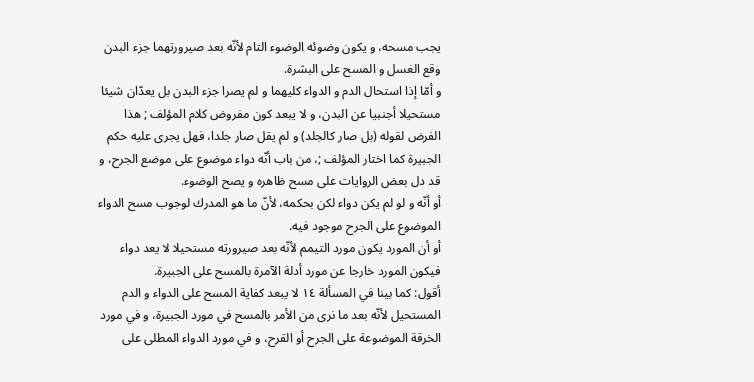يجب مسحه، و يكون وضوئه الوضوء التام لأنّه بعد صيرورتهما جزء البدن وقع الغسل و المسح على البشرة.
و أمّا إذا استحال الدم و الدواء كليهما و لم يصرا جزء البدن بل يعدّان شيئا مستحيلا أجنبيا عن البدن، و لا يبعد كون مفروض كلام المؤلف ; هذا الفرض لقوله (بل صار كالجلد) و لم يقل صار جلدا، فهل يجرى عليه حكم الجبيرة كما اختار المؤلف ;، من باب أنّه دواء موضوع على موضع الجرح، و قد دل بعض الروايات على مسح ظاهره و يصح الوضوء.
أو أنّه و لو لم يكن دواء لكن بحكمه، لأنّ ما هو المدرك لوجوب مسح الدواء الموضوع على الجرح موجود فيه.
أو أن المورد يكون مورد التيمم لأنّه بعد صيرورته مستحيلا لا يعد دواء فيكون المورد خارجا عن مورد أدلة الآمرة بالمسح على الجبيرة.
أقول: كما بينا في المسألة ١٤ لا يبعد كفاية المسح على الدواء و الدم المستحيل لأنّه بعد ما نرى من الأمر بالمسح في مورد الجبيرة، و في مورد الخرقة الموضوعة على الجرح أو القرح، و في مورد الدواء المطلى على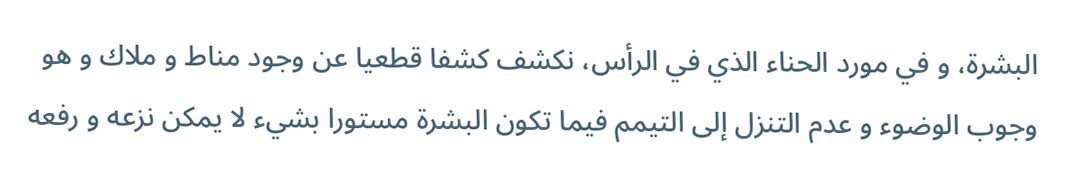البشرة، و في مورد الحناء الذي في الرأس، نكشف كشفا قطعيا عن وجود مناط و ملاك و هو وجوب الوضوء و عدم التنزل إلى التيمم فيما تكون البشرة مستورا بشيء لا يمكن نزعه و رفعه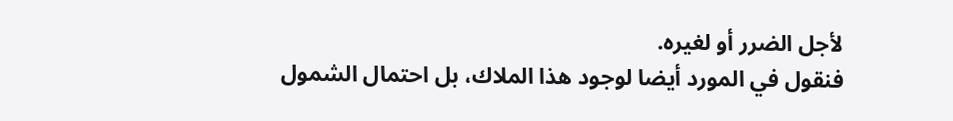لأجل الضرر أو لغيره.
فنقول في المورد أيضا لوجود هذا الملاك، بل احتمال الشمول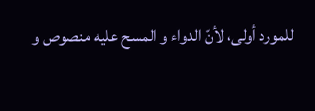للمورد أولى، لأنّ الدواء و المسح عليه منصوص و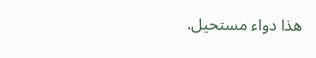هذا دواء مستحيل.